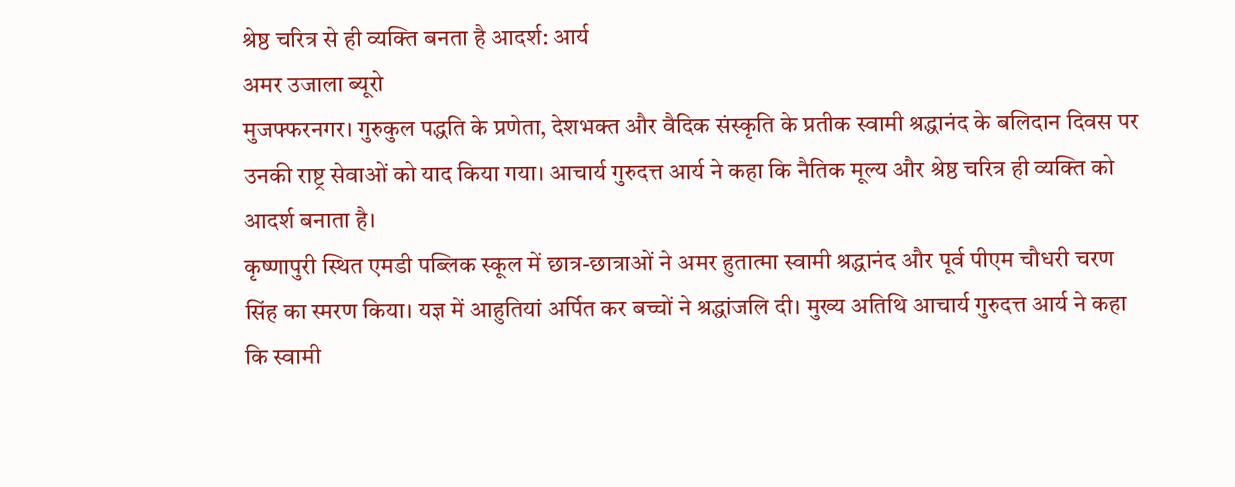श्रेष्ठ चरित्र से ही व्यक्ति बनता है आदर्श: आर्य
अमर उजाला ब्यूरो
मुजफ्फरनगर। गुरुकुल पद्धति के प्रणेता, देशभक्त और वैदिक संस्कृति के प्रतीक स्वामी श्रद्धानंद के बलिदान दिवस पर उनकी राष्ट्र सेवाओं को याद किया गया। आचार्य गुरुदत्त आर्य ने कहा कि नैतिक मूल्य और श्रेष्ठ चरित्र ही व्यक्ति को आदर्श बनाता है।
कृष्णापुरी स्थित एमडी पब्लिक स्कूल में छात्र-छात्राओं ने अमर हुतात्मा स्वामी श्रद्धानंद और पूर्व पीएम चौधरी चरण सिंह का स्मरण किया। यज्ञ में आहुतियां अर्पित कर बच्चों ने श्रद्धांजलि दी। मुख्य अतिथि आचार्य गुरुदत्त आर्य ने कहा कि स्वामी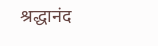श्रद्धानंद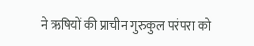ने ऋषियों की प्राचीन गुरुकुल परंपरा को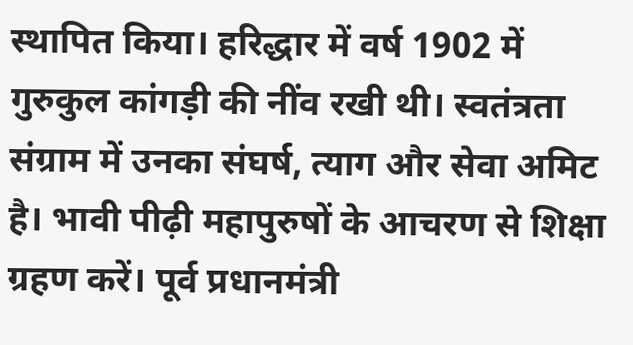स्थापित किया। हरिद्धार में वर्ष 1902 में गुरुकुल कांगड़ी की नींव रखी थी। स्वतंत्रता संग्राम में उनका संघर्ष, त्याग और सेवा अमिट है। भावी पीढ़ी महापुरुषों के आचरण से शिक्षा ग्रहण करें। पूर्व प्रधानमंत्री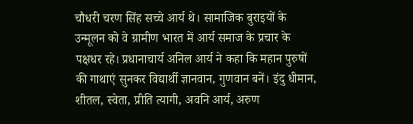चौधरी चरण सिंह सच्चे आर्य थे। सामाजिक बुराइयों के उन्मूलन को वे ग्रामीण भारत में आर्य समाज के प्रचार के पक्षधर रहे। प्रधानाचार्य अनिल आर्य ने कहा कि महान पुरुषों की गाथाएं सुनकर विद्यार्थी ज्ञानवान, गुणवान बनें। इंदु धीमान, शीतल, स्वेता, प्रीति त्यागी, अवनि आर्य, अरुण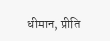धीमान, प्रीति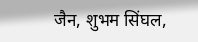जैन, शुभम सिंघल,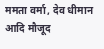ममता वर्मा, देव धीमान आदि मौजूद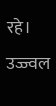रहे।
उज्ज्वल